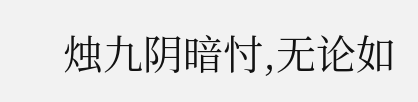烛九阴暗忖,无论如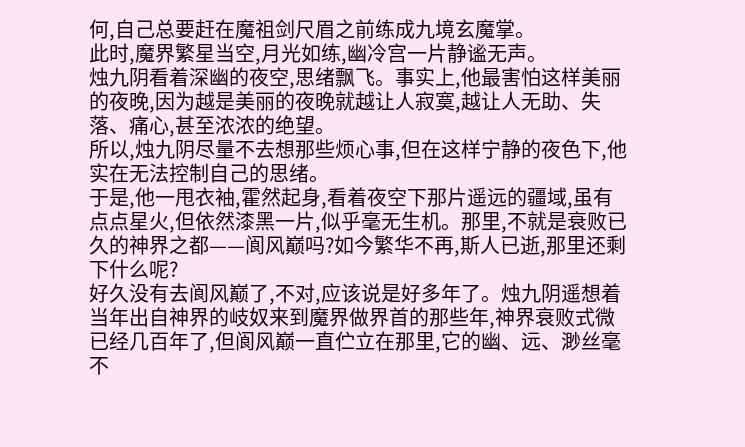何,自己总要赶在魔祖剑尺眉之前练成九境玄魔掌。
此时,魔界繁星当空,月光如练,幽冷宫一片静谧无声。
烛九阴看着深幽的夜空,思绪飘飞。事实上,他最害怕这样美丽的夜晚,因为越是美丽的夜晚就越让人寂寞,越让人无助、失落、痛心,甚至浓浓的绝望。
所以,烛九阴尽量不去想那些烦心事,但在这样宁静的夜色下,他实在无法控制自己的思绪。
于是,他一甩衣袖,霍然起身,看着夜空下那片遥远的疆域,虽有点点星火,但依然漆黑一片,似乎毫无生机。那里,不就是衰败已久的神界之都——阆风巅吗?如今繁华不再,斯人已逝,那里还剩下什么呢?
好久没有去阆风巅了,不对,应该说是好多年了。烛九阴遥想着当年出自神界的岐奴来到魔界做界首的那些年,神界衰败式微已经几百年了,但阆风巅一直伫立在那里,它的幽、远、渺丝毫不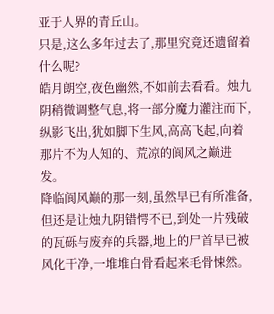亚于人界的青丘山。
只是,这么多年过去了,那里究竟还遗留着什么呢?
皓月朗空,夜色幽然,不如前去看看。烛九阴稍微调整气息,将一部分魔力灌注而下,纵影飞出,犹如脚下生风,高高飞起,向着那片不为人知的、荒凉的阆风之巅进发。
降临阆风巅的那一刻,虽然早已有所准备,但还是让烛九阴错愕不已,到处一片残破的瓦砾与废弃的兵器,地上的尸首早已被风化干净,一堆堆白骨看起来毛骨悚然。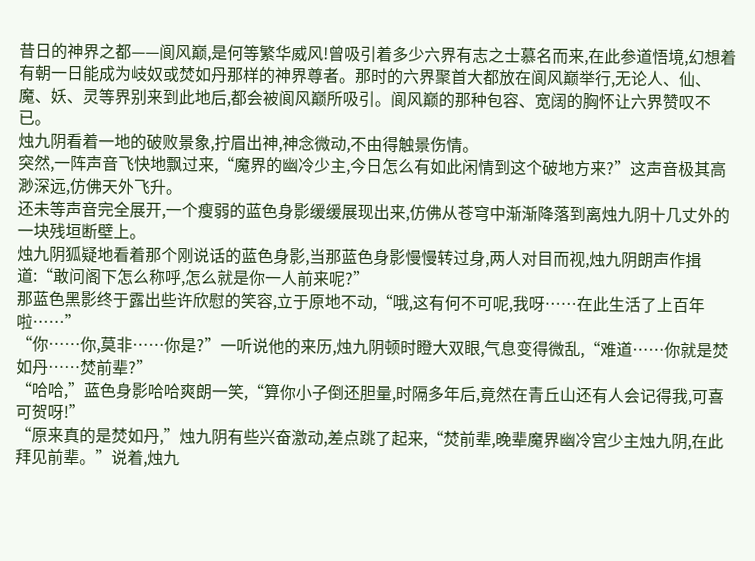昔日的神界之都——阆风巅,是何等繁华威风!曾吸引着多少六界有志之士慕名而来,在此参道悟境,幻想着有朝一日能成为岐奴或焚如丹那样的神界尊者。那时的六界聚首大都放在阆风巅举行,无论人、仙、魔、妖、灵等界别来到此地后,都会被阆风巅所吸引。阆风巅的那种包容、宽阔的胸怀让六界赞叹不已。
烛九阴看着一地的破败景象,拧眉出神,神念微动,不由得触景伤情。
突然,一阵声音飞快地飘过来,“魔界的幽冷少主,今日怎么有如此闲情到这个破地方来?”这声音极其高渺深远,仿佛天外飞升。
还未等声音完全展开,一个瘦弱的蓝色身影缓缓展现出来,仿佛从苍穹中渐渐降落到离烛九阴十几丈外的一块残垣断壁上。
烛九阴狐疑地看着那个刚说话的蓝色身影,当那蓝色身影慢慢转过身,两人对目而视,烛九阴朗声作揖道:“敢问阁下怎么称呼,怎么就是你一人前来呢?”
那蓝色黑影终于露出些许欣慰的笑容,立于原地不动,“哦,这有何不可呢,我呀……在此生活了上百年啦……”
“你……你,莫非……你是?”一听说他的来历,烛九阴顿时瞪大双眼,气息变得微乱,“难道……你就是焚如丹……焚前辈?”
“哈哈,”蓝色身影哈哈爽朗一笑,“算你小子倒还胆量,时隔多年后,竟然在青丘山还有人会记得我,可喜可贺呀!”
“原来真的是焚如丹,”烛九阴有些兴奋激动,差点跳了起来,“焚前辈,晚辈魔界幽冷宫少主烛九阴,在此拜见前辈。”说着,烛九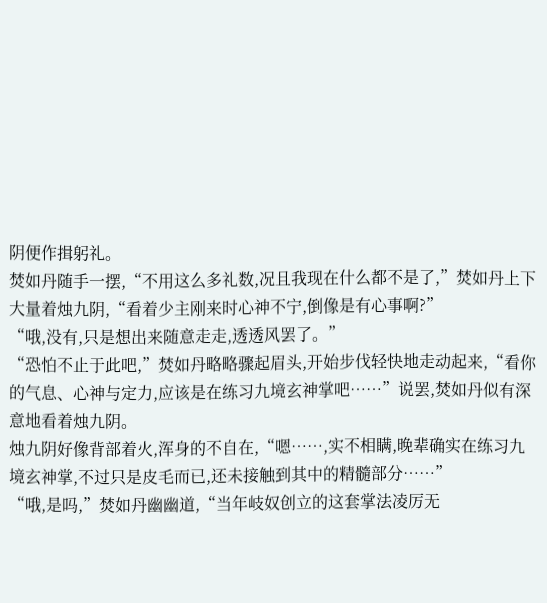阴便作揖躬礼。
焚如丹随手一摆,“不用这么多礼数,况且我现在什么都不是了,”焚如丹上下大量着烛九阴,“看着少主刚来时心神不宁,倒像是有心事啊?”
“哦,没有,只是想出来随意走走,透透风罢了。”
“恐怕不止于此吧,”焚如丹略略骤起眉头,开始步伐轻快地走动起来,“看你的气息、心神与定力,应该是在练习九境玄神掌吧……”说罢,焚如丹似有深意地看着烛九阴。
烛九阴好像背部着火,浑身的不自在,“嗯……,实不相瞒,晚辈确实在练习九境玄神掌,不过只是皮毛而已,还未接触到其中的精髓部分……”
“哦,是吗,”焚如丹幽幽道,“当年岐奴创立的这套掌法凌厉无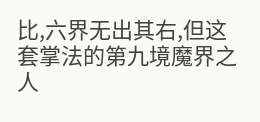比,六界无出其右,但这套掌法的第九境魔界之人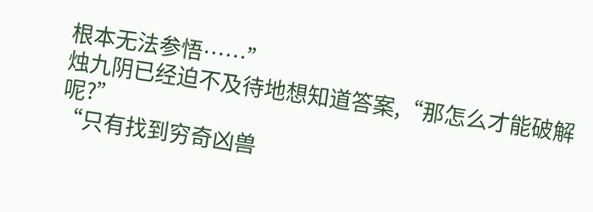根本无法参悟……”
烛九阴已经迫不及待地想知道答案,“那怎么才能破解呢?”
“只有找到穷奇凶兽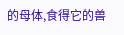的母体,食得它的兽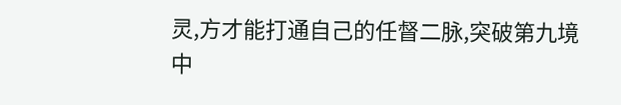灵,方才能打通自己的任督二脉,突破第九境中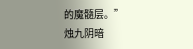的魔髓层。”
烛九阴暗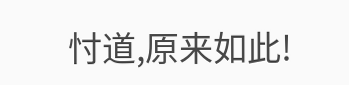忖道,原来如此!